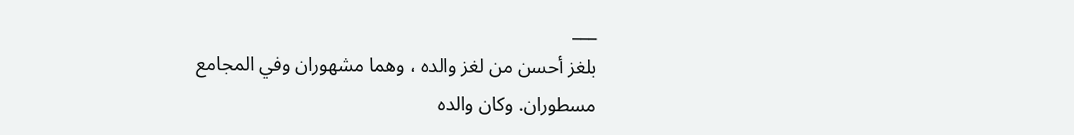___
بلغز أحسن من لغز والده ، وهما مشهوران وفي المجامع مسطوران. وكان والده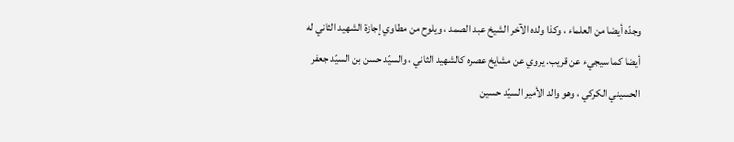وجدّه أيضا من العلماء ، وكذا ولده الآخر الشيخ عبد الصمد ، ويلوح من مطاوي إجازة الشهيد الثاني له أيضا كما سيجيء عن قريب. يروي عن مشايخ عصره كالشهيد الثاني ، والسيّد حسن بن السيّد جعفر الحسيني الكركي ، وهو والد الأمير السيّد حسين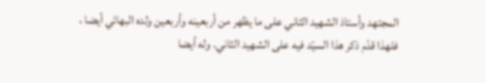المجتهد وأستاذ الشهيد الثاني على ما يظهر من أربعينه وأربعين ولده البهائي أيضا ، فلهذا قدّم ذكر هذا السيّد فيه على الشهيد الثاني. وله أيضا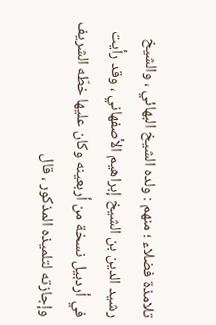تلامذة فضلاء ؛ منهم : ولده الشيخ البهائي ، والشيخ رشيد الدين بن الشيخ إبراهيم الأصفهاني ، وقد رأيت في أردبيل نسخة من أربعينه وكان عليها خطّه الشريف وإجازته لتلميذه المذكور ، قال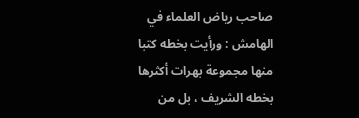صاحب رياض العلماء في الهامش : ورأيت بخطه كتبا منها مجموعة بهرات أكثرها بخطه الشريف ، بل من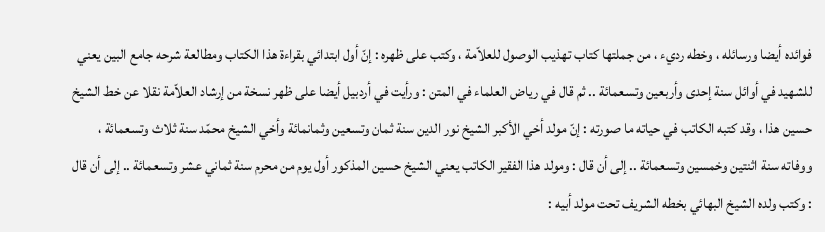فوائده أيضا ورسائله ، وخطه رديء ، من جملتها كتاب تهذيب الوصول للعلاّمة ، وكتب على ظهره : إنّ أول ابتدائي بقراءة هذا الكتاب ومطالعة شرحه جامع البين يعني للشهيد في أوائل سنة إحدى وأربعين وتسعمائة .. ثم قال في رياض العلماء في المتن : ورأيت في أردبيل أيضا على ظهر نسخة من إرشاد العلاّمة نقلا عن خط الشيخ حسين هذا ، وقد كتبه الكاتب في حياته ما صورته : إنّ مولد أخي الأكبر الشيخ نور الدين سنة ثمان وتسعين وثمانمائة وأخي الشيخ محمّد سنة ثلاث وتسعمائة ، ووفاته سنة اثنتين وخمسين وتسعمائة .. إلى أن قال : ومولد هذا الفقير الكاتب يعني الشيخ حسين المذكور أول يوم من محرم سنة ثماني عشر وتسعمائة .. إلى أن قال : وكتب ولده الشيخ البهائي بخطه الشريف تحت مولد أبيه :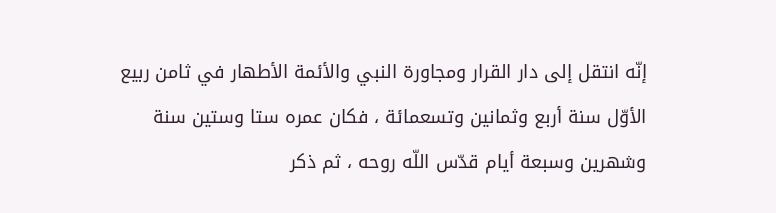إنّه انتقل إلى دار القرار ومجاورة النبي والأئمة الأطهار في ثامن ربيع الأوّل سنة أربع وثمانين وتسعمائة ، فكان عمره ستا وستين سنة وشهرين وسبعة أيام قدّس اللّه روحه ، ثم ذكر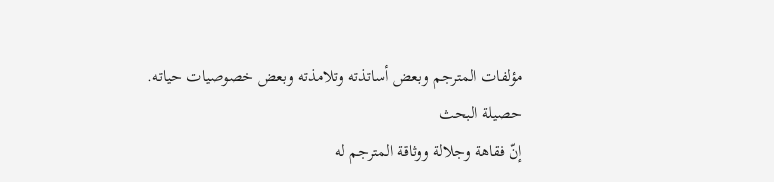مؤلفات المترجم وبعض أساتذته وتلامذته وبعض خصوصيات حياته.
حصيلة البحث
إنّ فقاهة وجلالة ووثاقة المترجم له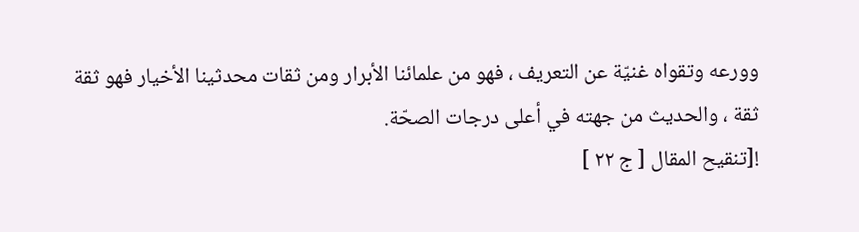وورعه وتقواه غنيّة عن التعريف ، فهو من علمائنا الأبرار ومن ثقات محدثينا الأخيار فهو ثقة ثقة ، والحديث من جهته في أعلى درجات الصحّة.
![تنقيح المقال [ ج ٢٢ ]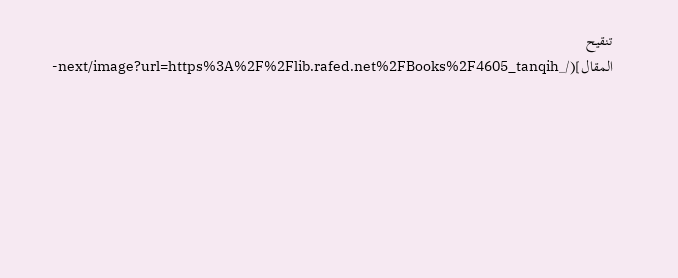تنقيح المقال](/_next/image?url=https%3A%2F%2Flib.rafed.net%2FBooks%2F4605_tanqih-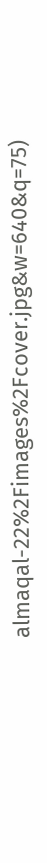almaqal-22%2Fimages%2Fcover.jpg&w=640&q=75)